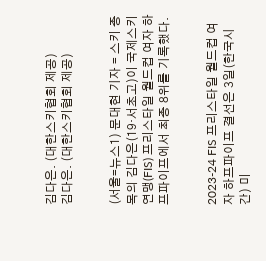김다은. (대한스키협회 제공)
김다은. (대한스키협회 제공)


(서울=뉴스1) 문대현 기자 = 스키 종목의 김다은(19·서초고)이 국제스키연맹(FIS) 프리스타일 월드컵 여자 하프파이프에서 최종 8위를 기록했다.


2023-24 FIS 프리스타일 월드컵 여자 하프파이프 결선은 3일(한국시간) 미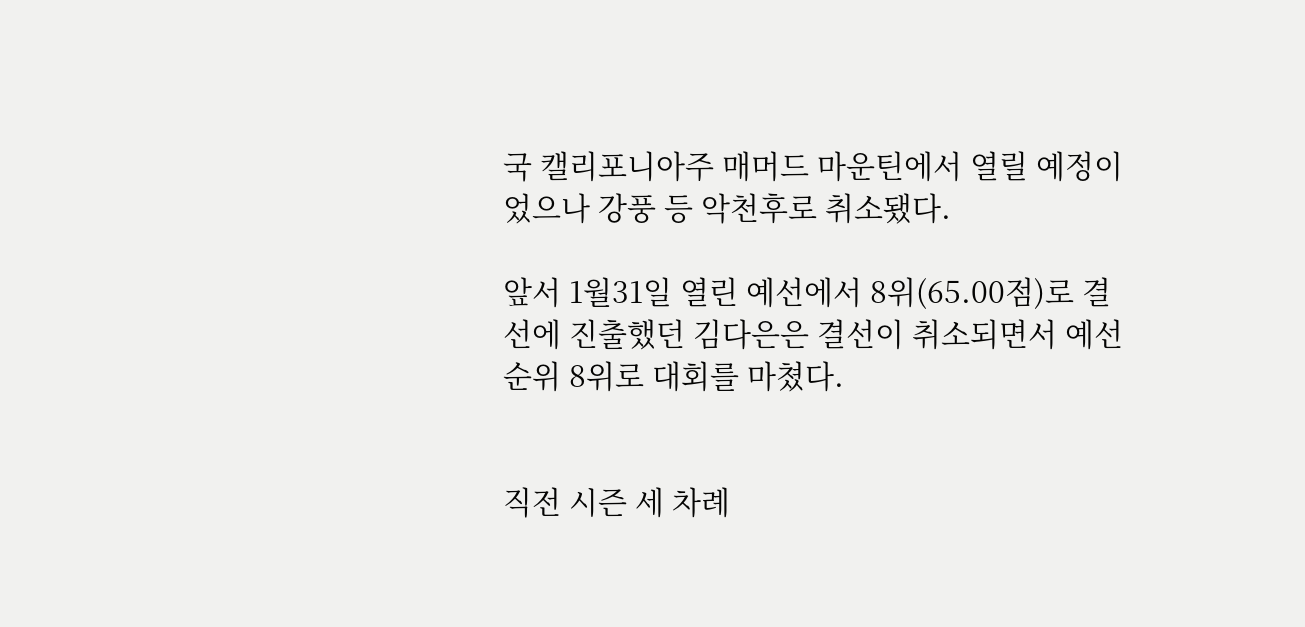국 캘리포니아주 매머드 마운틴에서 열릴 예정이었으나 강풍 등 악천후로 취소됐다.

앞서 1월31일 열린 예선에서 8위(65.00점)로 결선에 진출했던 김다은은 결선이 취소되면서 예선 순위 8위로 대회를 마쳤다.


직전 시즌 세 차례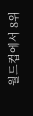월드컵에서 8위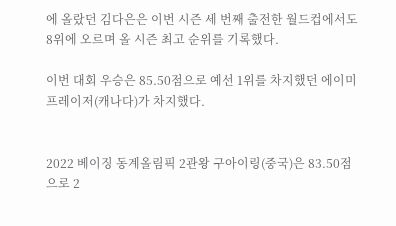에 올랐던 김다은은 이번 시즌 세 번째 출전한 월드컵에서도 8위에 오르며 올 시즌 최고 순위를 기록했다.

이번 대회 우승은 85.50점으로 예선 1위를 차지했던 에이미 프레이저(캐나다)가 차지했다.


2022 베이징 동계올림픽 2관왕 구아이링(중국)은 83.50점으로 2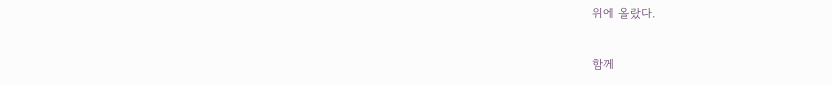위에 올랐다.

함께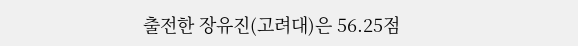출전한 장유진(고려대)은 56.25점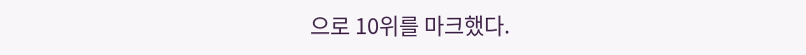으로 10위를 마크했다.